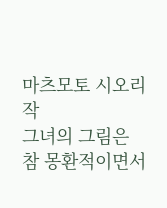마츠모토 시오리 작
그녀의 그림은 참 몽환적이면서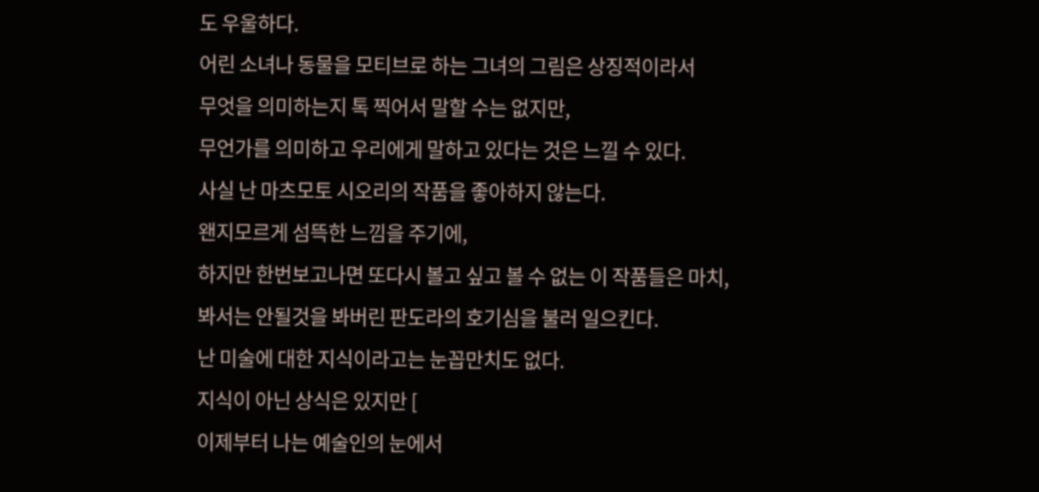도 우울하다.
어린 소녀나 동물을 모티브로 하는 그녀의 그림은 상징적이라서
무엇을 의미하는지 톡 찍어서 말할 수는 없지만,
무언가를 의미하고 우리에게 말하고 있다는 것은 느낄 수 있다.
사실 난 마츠모토 시오리의 작품을 좋아하지 않는다.
왠지모르게 섬뜩한 느낌을 주기에,
하지만 한번보고나면 또다시 볼고 싶고 볼 수 없는 이 작품들은 마치,
봐서는 안될것을 봐버린 판도라의 호기심을 불러 일으킨다.
난 미술에 대한 지식이라고는 눈꼽만치도 없다.
지식이 아닌 상식은 있지만 [
이제부터 나는 예술인의 눈에서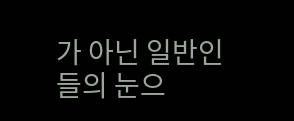가 아닌 일반인들의 눈으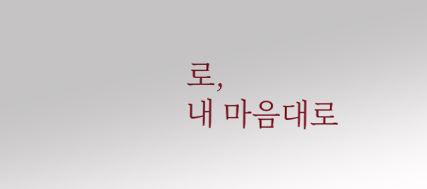로,
내 마음대로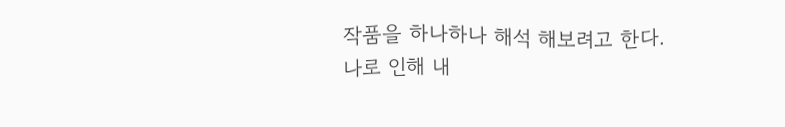작품을 하나하나 해석 해보려고 한다.
나로 인해 내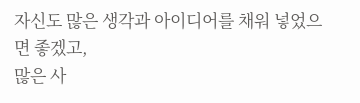자신도 많은 생각과 아이디어를 채워 넣었으면 좋겠고,
많은 사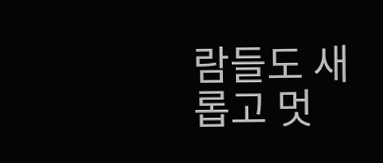람들도 새롭고 멋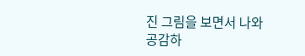진 그림을 보면서 나와 공감하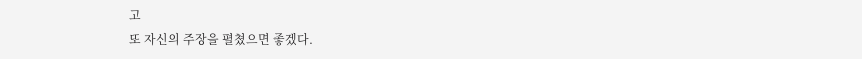고
또 자신의 주장을 펼쳤으면 좋겠다.